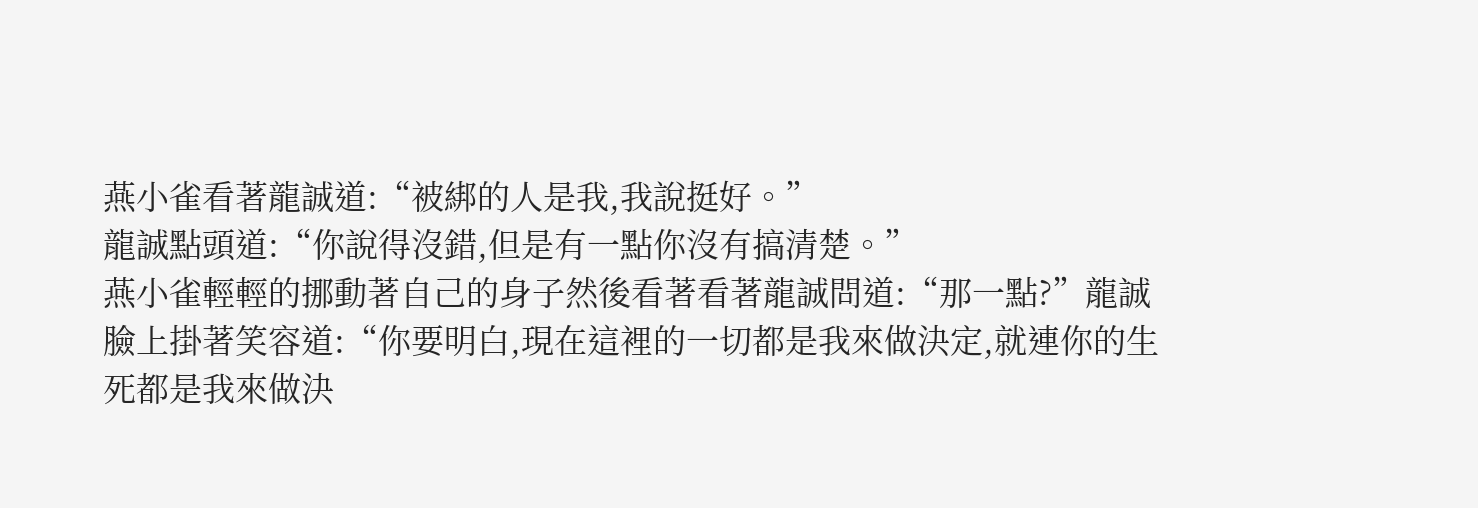燕小雀看著龍誠道:“被綁的人是我,我說挺好。”
龍誠點頭道:“你說得沒錯,但是有一點你沒有搞清楚。”
燕小雀輕輕的挪動著自己的身子然後看著看著龍誠問道:“那一點?”龍誠臉上掛著笑容道:“你要明白,現在這裡的一切都是我來做決定,就連你的生死都是我來做決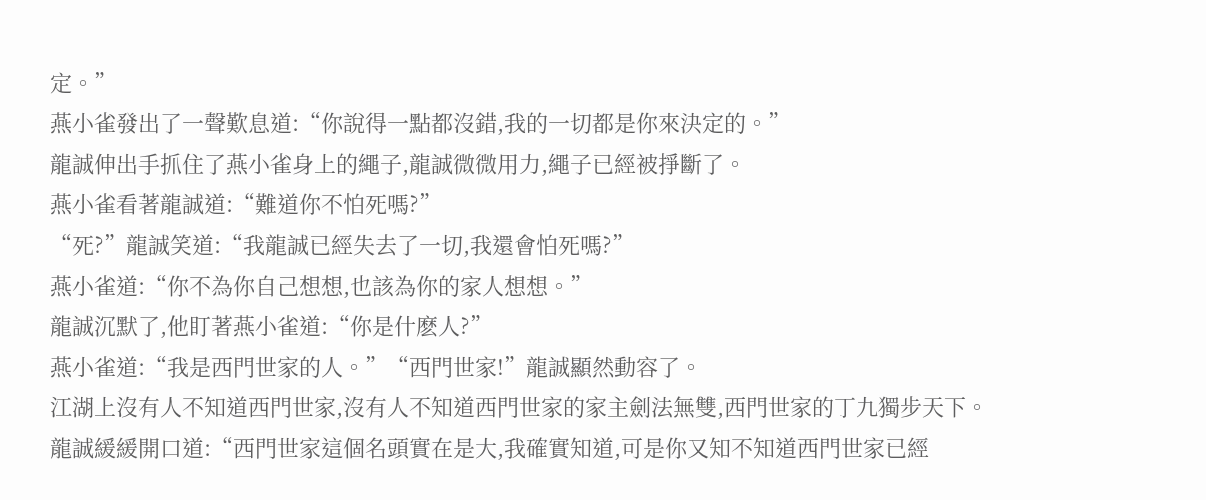定。”
燕小雀發出了一聲歎息道:“你說得一點都沒錯,我的一切都是你來決定的。”
龍誠伸出手抓住了燕小雀身上的繩子,龍誠微微用力,繩子已經被掙斷了。
燕小雀看著龍誠道:“難道你不怕死嗎?”
“死?”龍誠笑道:“我龍誠已經失去了一切,我還會怕死嗎?”
燕小雀道:“你不為你自己想想,也該為你的家人想想。”
龍誠沉默了,他盯著燕小雀道:“你是什麽人?”
燕小雀道:“我是西門世家的人。”“西門世家!”龍誠顯然動容了。
江湖上沒有人不知道西門世家,沒有人不知道西門世家的家主劍法無雙,西門世家的丁九獨步天下。
龍誠緩緩開口道:“西門世家這個名頭實在是大,我確實知道,可是你又知不知道西門世家已經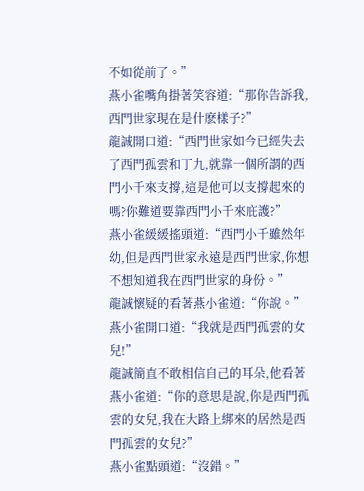不如從前了。”
燕小雀嘴角掛著笑容道:“那你告訴我,西門世家現在是什麽樣子?”
龍誠開口道:“西門世家如今已經失去了西門孤雲和丁九,就靠一個所謂的西門小千來支撐,這是他可以支撐起來的嗎?你難道要靠西門小千來庇護?”
燕小雀緩緩搖頭道:“西門小千雖然年幼,但是西門世家永遠是西門世家,你想不想知道我在西門世家的身份。”
龍誠懷疑的看著燕小雀道:“你說。”
燕小雀開口道:“我就是西門孤雲的女兒!”
龍誠簡直不敢相信自己的耳朵,他看著燕小雀道:“你的意思是說,你是西門孤雲的女兒,我在大路上綁來的居然是西門孤雲的女兒?”
燕小雀點頭道:“沒錯。”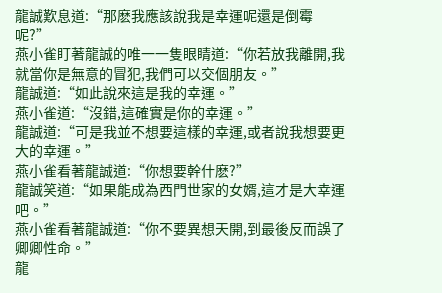龍誠歎息道:“那麽我應該說我是幸運呢還是倒霉呢?”
燕小雀盯著龍誠的唯一一隻眼睛道:“你若放我離開,我就當你是無意的冒犯,我們可以交個朋友。”
龍誠道:“如此說來這是我的幸運。”
燕小雀道:“沒錯,這確實是你的幸運。”
龍誠道:“可是我並不想要這樣的幸運,或者說我想要更大的幸運。”
燕小雀看著龍誠道:“你想要幹什麽?”
龍誠笑道:“如果能成為西門世家的女婿,這才是大幸運吧。”
燕小雀看著龍誠道:“你不要異想天開,到最後反而誤了卿卿性命。”
龍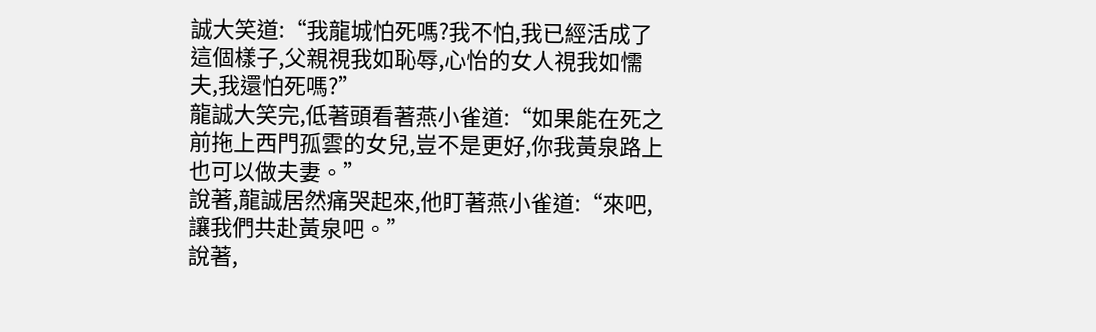誠大笑道:“我龍城怕死嗎?我不怕,我已經活成了這個樣子,父親視我如恥辱,心怡的女人視我如懦夫,我還怕死嗎?”
龍誠大笑完,低著頭看著燕小雀道:“如果能在死之前拖上西門孤雲的女兒,豈不是更好,你我黃泉路上也可以做夫妻。”
說著,龍誠居然痛哭起來,他盯著燕小雀道:“來吧,讓我們共赴黃泉吧。”
說著,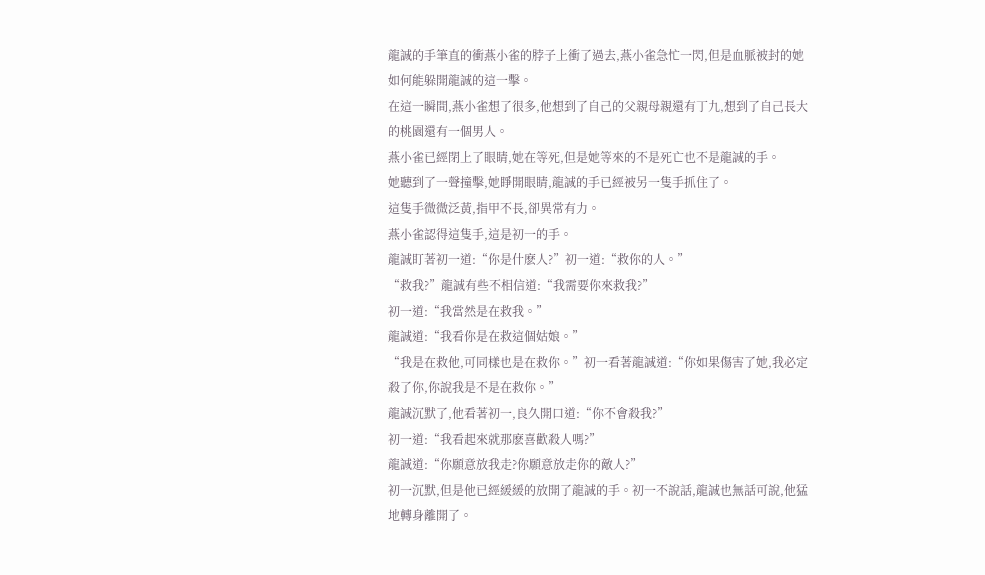龍誠的手筆直的衝燕小雀的脖子上衝了過去,燕小雀急忙一閃,但是血脈被封的她如何能躲開龍誠的這一擊。
在這一瞬間,燕小雀想了很多,他想到了自己的父親母親還有丁九,想到了自己長大的桃園還有一個男人。
燕小雀已經閉上了眼睛,她在等死,但是她等來的不是死亡也不是龍誠的手。
她聽到了一聲撞擊,她睜開眼睛,龍誠的手已經被另一隻手抓住了。
這隻手微微泛黃,指甲不長,卻異常有力。
燕小雀認得這隻手,這是初一的手。
龍誠盯著初一道:“你是什麽人?”初一道:“救你的人。”
“救我?”龍誠有些不相信道:“我需要你來救我?”
初一道:“我當然是在救我。”
龍誠道:“我看你是在救這個姑娘。”
“我是在救他,可同樣也是在救你。”初一看著龍誠道:“你如果傷害了她,我必定殺了你,你說我是不是在救你。”
龍誠沉默了,他看著初一,良久開口道:“你不會殺我?”
初一道:“我看起來就那麽喜歡殺人嗎?”
龍誠道:“你願意放我走?你願意放走你的敵人?”
初一沉默,但是他已經緩緩的放開了龍誠的手。初一不說話,龍誠也無話可說,他猛地轉身離開了。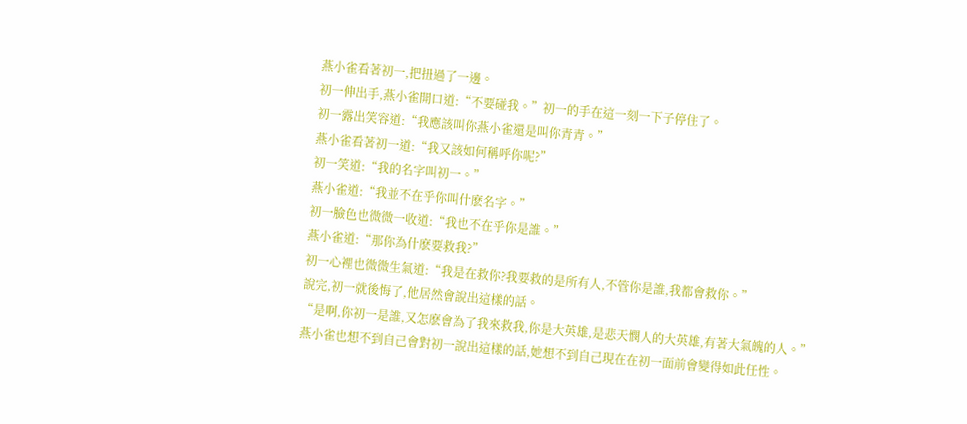燕小雀看著初一,把扭過了一邊。
初一伸出手,燕小雀開口道:“不要碰我。”初一的手在這一刻一下子停住了。
初一露出笑容道:“我應該叫你燕小雀還是叫你青青。”
燕小雀看著初一道:“我又該如何稱呼你呢?”
初一笑道:“我的名字叫初一。”
燕小雀道:“我並不在乎你叫什麽名字。”
初一臉色也微微一收道:“我也不在乎你是誰。”
燕小雀道:“那你為什麽要救我?”
初一心裡也微微生氣道:“我是在救你?我要救的是所有人,不管你是誰,我都會救你。”
說完,初一就後悔了,他居然會說出這樣的話。
“是啊,你初一是誰,又怎麽會為了我來救我,你是大英雄,是悲天憫人的大英雄,有著大氣魄的人。”
燕小雀也想不到自己會對初一說出這樣的話,她想不到自己現在在初一面前會變得如此任性。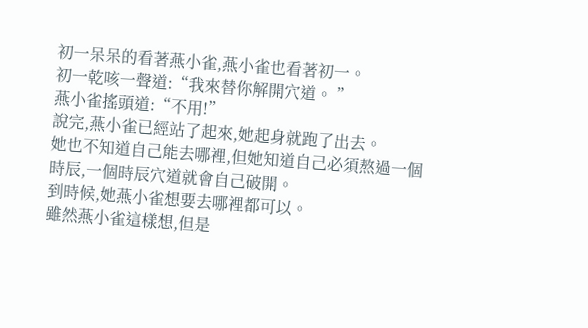初一呆呆的看著燕小雀,燕小雀也看著初一。
初一乾咳一聲道:“我來替你解開穴道。 ”
燕小雀搖頭道:“不用!”
說完,燕小雀已經站了起來,她起身就跑了出去。
她也不知道自己能去哪裡,但她知道自己必須熬過一個時辰,一個時辰穴道就會自己破開。
到時候,她燕小雀想要去哪裡都可以。
雖然燕小雀這樣想,但是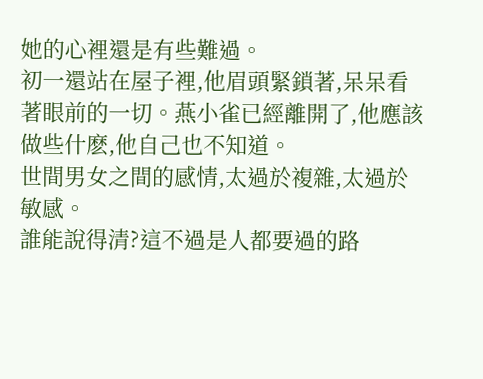她的心裡還是有些難過。
初一還站在屋子裡,他眉頭緊鎖著,呆呆看著眼前的一切。燕小雀已經離開了,他應該做些什麽,他自己也不知道。
世間男女之間的感情,太過於複雜,太過於敏感。
誰能說得清?這不過是人都要過的路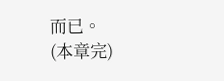而已。
(本章完)